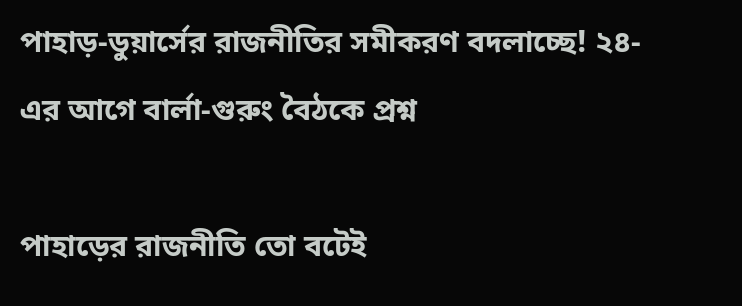পাহাড়-ডুয়ার্সের রাজনীতির সমীকরণ বদলাচ্ছে! ২৪-এর আগে বার্লা-গুরুং বৈঠকে প্রশ্ন

পাহাড়ের রাজনীতি তো বটেই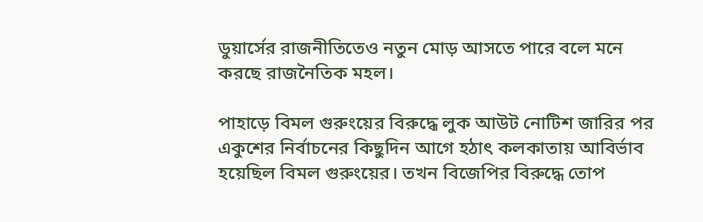ডুয়ার্সের রাজনীতিতেও নতুন মোড় আসতে পারে বলে মনে করছে রাজনৈতিক মহল।

পাহাড়ে বিমল গুরুংয়ের বিরুদ্ধে লুক আউট নোটিশ জারির পর একুশের নির্বাচনের কিছুদিন আগে হঠাৎ কলকাতায় আবির্ভাব হয়েছিল বিমল গুরুংয়ের। তখন বিজেপির বিরুদ্ধে তোপ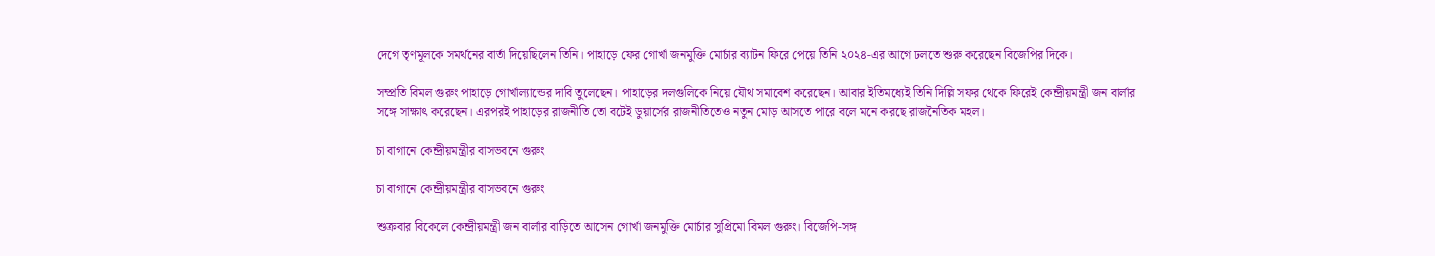দেগে তৃণমূলকে সমর্থনের বার্তা দিয়েছিলেন তিনি। পাহাড়ে ফের গোর্খা জনমুক্তি মোর্চার ব্যাটন ফিরে পেয়ে তিনি ২০২৪-এর আগে ঢলতে শুরু করেছেন বিজেপির দিকে।

সম্প্রতি বিমল গুরুং পাহাড়ে গোর্খাল্যান্ডের দাবি তুলেছেন। পাহাড়ের দলগুলিকে নিয়ে যৌথ সমাবেশ করেছেন। আবার ইতিমধ্যেই তিনি দিল্লি সফর থেকে ফিরেই কেন্দ্রীয়মন্ত্রী জন বার্লার সঙ্গে সাক্ষাৎ করেছেন। এরপরই পাহাড়ের রাজনীতি তো বটেই ডুয়ার্সের রাজনীতিতেও নতুন মোড় আসতে পারে বলে মনে করছে রাজনৈতিক মহল।

চা বাগানে কেন্দ্রীয়মন্ত্রীর বাসভবনে গুরুং

চা বাগানে কেন্দ্রীয়মন্ত্রীর বাসভবনে গুরুং

শুক্রবার বিকেলে কেন্দ্রীয়মন্ত্রী জন বার্লার বাড়িতে আসেন গোর্খা জনমুক্তি মোর্চার সুপ্রিমো বিমল গুরুং। বিজেপি-সঙ্গ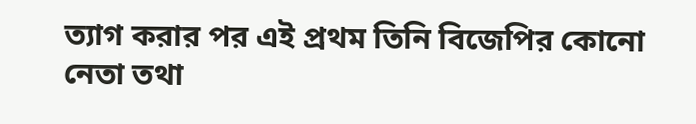ত্যাগ করার পর এই প্রথম তিনি বিজেপির কোনো নেতা তথা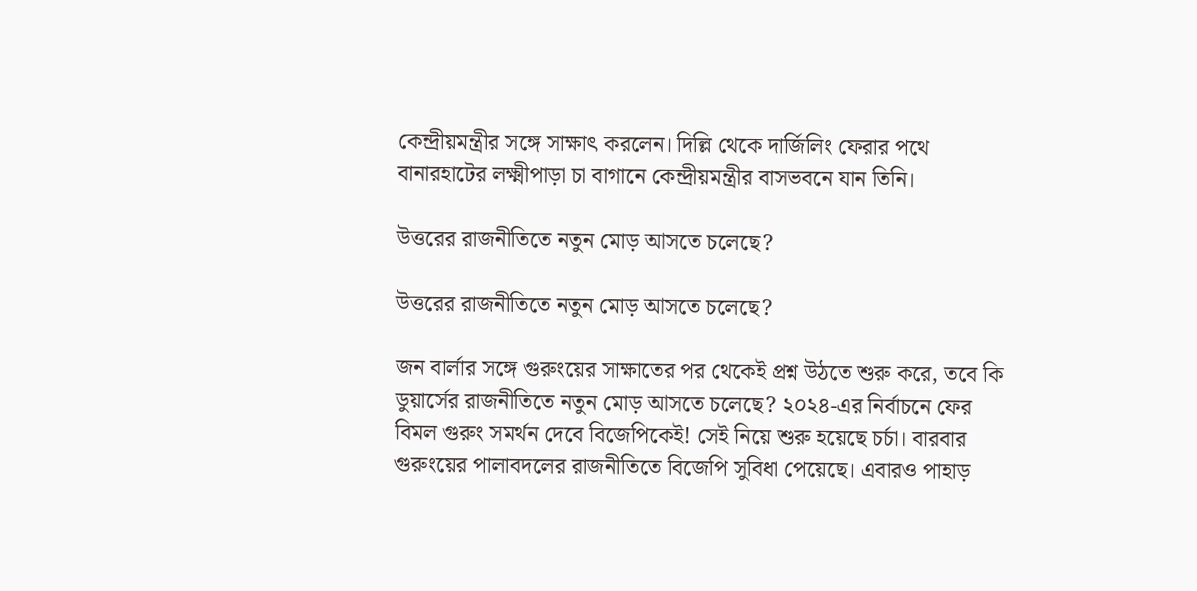কেন্দ্রীয়মন্ত্রীর সঙ্গে সাক্ষাৎ করলেন। দিল্লি থেকে দার্জিলিং ফেরার পথে বানারহাটের লক্ষ্মীপাড়া চা বাগানে কেন্দ্রীয়মন্ত্রীর বাসভবনে যান তিনি।

উত্তরের রাজনীতিতে নতুন মোড় আসতে চলেছে?

উত্তরের রাজনীতিতে নতুন মোড় আসতে চলেছে?

জন বার্লার সঙ্গে গুরুংয়ের সাক্ষাতের পর থেকেই প্রশ্ন উঠতে শুরু করে, তবে কি ডুয়ার্সের রাজনীতিতে নতুন মোড় আসতে চলেছে? ২০২৪-এর নির্বাচনে ফের বিমল গুরুং সমর্থন দেবে বিজেপিকেই! সেই নিয়ে শুরু হয়েছে চর্চা। বারবার গুরুংয়ের পালাবদলের রাজনীতিতে বিজেপি সুবিধা পেয়েছে। এবারও পাহাড়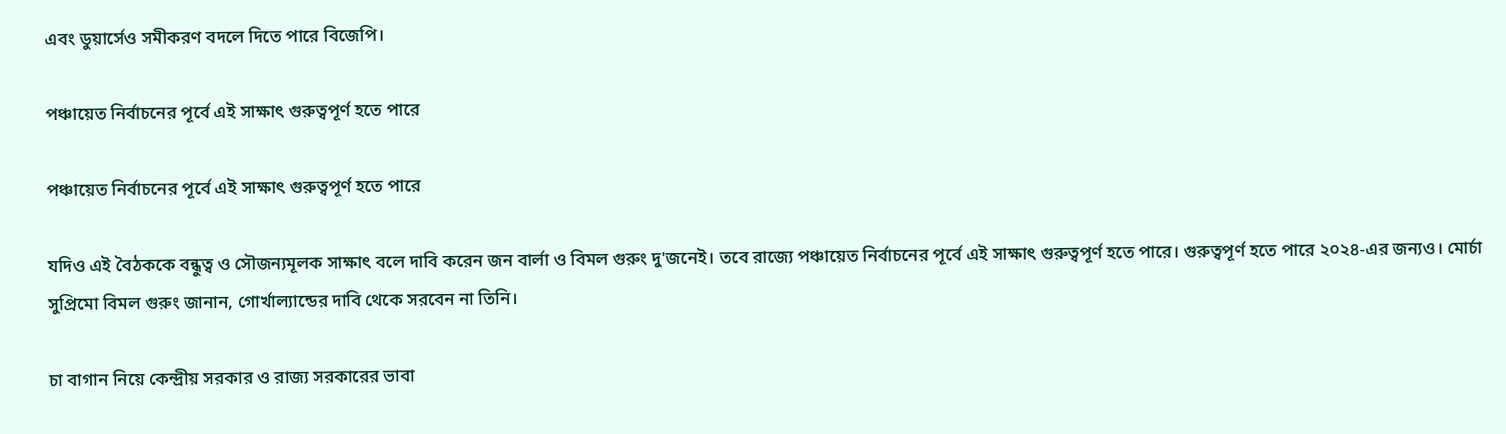এবং ডুয়ার্সেও সমীকরণ বদলে দিতে পারে বিজেপি।

পঞ্চায়েত নির্বাচনের পূর্বে এই সাক্ষাৎ গুরুত্বপূর্ণ হতে পারে

পঞ্চায়েত নির্বাচনের পূর্বে এই সাক্ষাৎ গুরুত্বপূর্ণ হতে পারে

যদিও এই বৈঠককে বন্ধুত্ব ও সৌজন্যমূলক সাক্ষাৎ বলে দাবি করেন জন বার্লা ও বিমল গুরুং দু'জনেই। তবে রাজ্যে পঞ্চায়েত নির্বাচনের পূর্বে এই সাক্ষাৎ গুরুত্বপূর্ণ হতে পারে। গুরুত্বপূর্ণ হতে পারে ২০২৪-এর জন্যও। মোর্চা সুপ্রিমো বিমল গুরুং জানান, গোর্খাল্যান্ডের দাবি থেকে সরবেন না তিনি।

চা বাগান নিয়ে কেন্দ্রীয় সরকার ও রাজ্য সরকারের ভাবা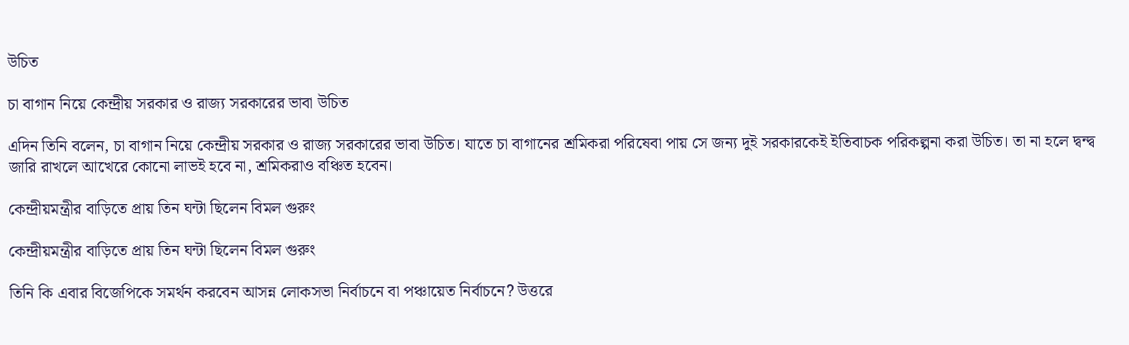উচিত

চা বাগান নিয়ে কেন্দ্রীয় সরকার ও রাজ্য সরকারের ভাবা উচিত

এদিন তিনি বলেন, চা বাগান নিয়ে কেন্দ্রীয় সরকার ও রাজ্য সরকারের ভাবা উচিত। যাতে চা বাগানের শ্রমিকরা পরিষেবা পায় সে জন্য দুই সরকারকেই ইতিবাচক পরিকল্পনা করা উচিত। তা না হলে দ্বন্দ্ব জারি রাখলে আখেরে কোনো লাভই হবে না, শ্রমিকরাও বঞ্চিত হবেন।

কেন্দ্রীয়মন্ত্রীর বাড়িতে প্রায় তিন ঘন্টা ছিলেন বিমল গুরুং

কেন্দ্রীয়মন্ত্রীর বাড়িতে প্রায় তিন ঘন্টা ছিলেন বিমল গুরুং

তিনি কি এবার বিজেপিকে সমর্থন করবেন আসন্ন লোকসভা নির্বাচনে বা পঞ্চায়েত নির্বাচনে? উত্তরে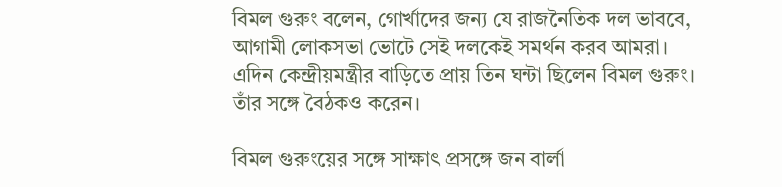বিমল গুরুং বলেন, গোর্খাদের জন্য যে রাজনৈতিক দল ভাববে, আগামী লোকসভা ভোটে সেই দলকেই সমর্থন করব আমরা। এদিন কেন্দ্রীয়মন্ত্রীর বাড়িতে প্রায় তিন ঘন্টা ছিলেন বিমল গুরুং। তাঁর সঙ্গে বৈঠকও করেন।

বিমল গুরুংয়ের সঙ্গে সাক্ষাৎ প্রসঙ্গে জন বার্লা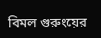বিমল গুরুংয়ের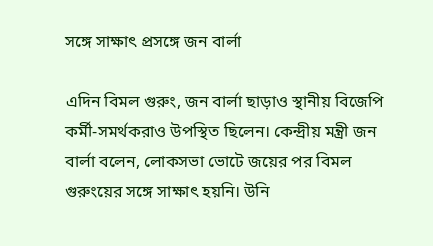সঙ্গে সাক্ষাৎ প্রসঙ্গে জন বার্লা

এদিন বিমল গুরুং, জন বার্লা ছাড়াও স্থানীয় বিজেপি কর্মী-সমর্থকরাও উপস্থিত ছিলেন। কেন্দ্রীয় মন্ত্রী জন বার্লা বলেন, লোকসভা ভোটে জয়ের পর বিমল গুরুংয়ের সঙ্গে সাক্ষাৎ হয়নি। উনি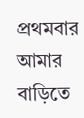প্রথমবার আমার বাড়িতে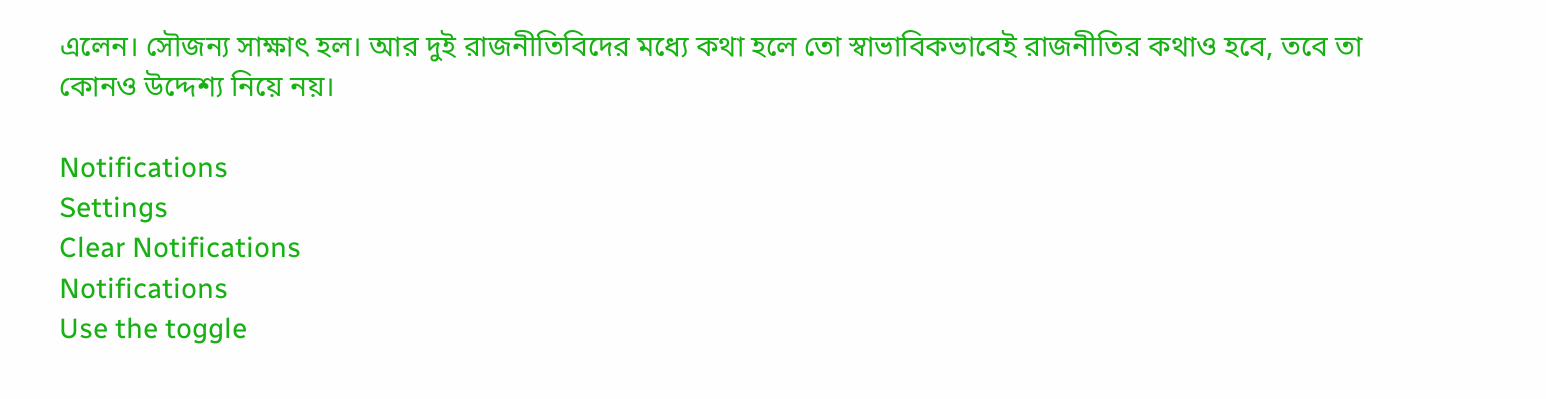এলেন। সৌজন্য সাক্ষাৎ হল। আর দুই রাজনীতিবিদের মধ্যে কথা হলে তো স্বাভাবিকভাবেই রাজনীতির কথাও হবে, তবে তা কোনও উদ্দেশ্য নিয়ে নয়।

Notifications
Settings
Clear Notifications
Notifications
Use the toggle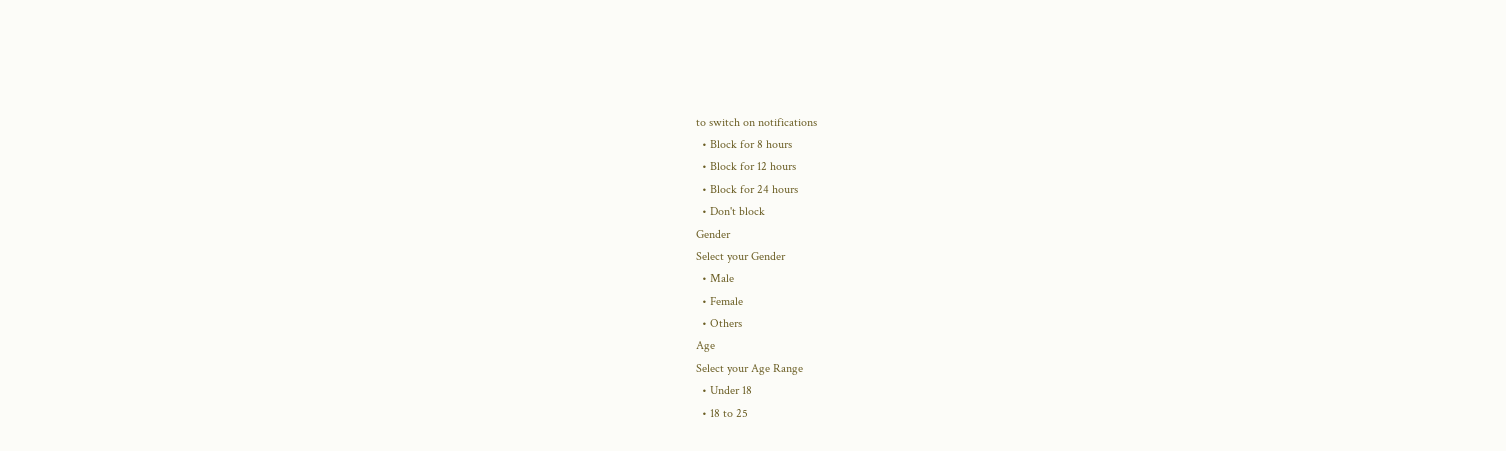to switch on notifications
  • Block for 8 hours
  • Block for 12 hours
  • Block for 24 hours
  • Don't block
Gender
Select your Gender
  • Male
  • Female
  • Others
Age
Select your Age Range
  • Under 18
  • 18 to 25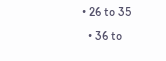• 26 to 35
  • 36 to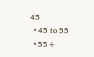45
  • 45 to 55
  • 55+